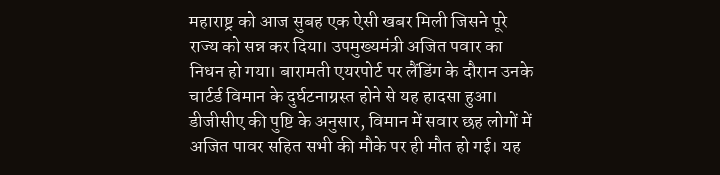महाराष्ट्र को आज सुबह एक ऐसी खबर मिली जिसने पूरे राज्य को सन्न कर दिया। उपमुख्यमंत्री अजित पवार का निधन हो गया। बारामती एयरपोर्ट पर लैंडिंग के दौरान उनके चार्टर्ड विमान के दुर्घटनाग्रस्त होने से यह हादसा हुआ। डीजीसीए की पुष्टि के अनुसार, विमान में सवार छह लोगों में अजित पावर सहित सभी की मौके पर ही मौत हो गई। यह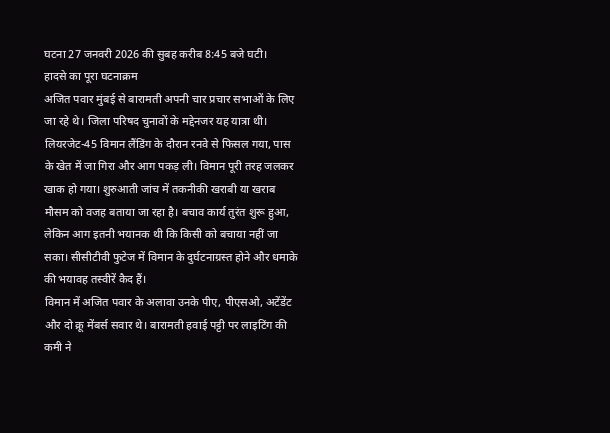घटना 27 जनवरी 2026 की सुबह करीब 8:45 बजे घटी।
हादसे का पूरा घटनाक्रम
अजित पवार मुंबई से बारामती अपनी चार प्रचार सभाओं के लिए जा रहे थे। जिला परिषद चुनावों के मद्देनजर यह यात्रा थी। लियरजेट-45 विमान लैंडिंग के दौरान रनवे से फिसल गया, पास के खेत में जा गिरा और आग पकड़ ली। विमान पूरी तरह जलकर खाक हो गया। शुरुआती जांच में तकनीकी खराबी या खराब मौसम को वजह बताया जा रहा है। बचाव कार्य तुरंत शुरू हुआ, लेकिन आग इतनी भयानक थी कि किसी को बचाया नहीं जा सका। सीसीटीवी फुटेज में विमान के दुर्घटनाग्रस्त होने और धमाके की भयावह तस्वीरें कैद हैं।
विमान में अजित पवार के अलावा उनके पीए, पीएसओ, अटेंडेंट और दो क्रू मेंबर्स सवार थे। बारामती हवाई पट्टी पर लाइटिंग की कमी ने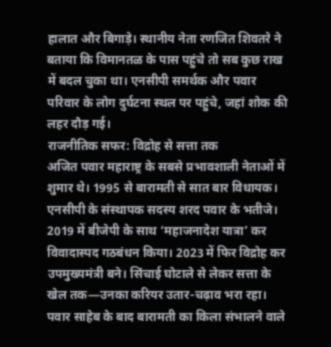हालात और बिगाड़े। स्थानीय नेता रणजित शिवतरे ने बताया कि विमानतळ के पास पहुंचे तो सब कुछ राख में बदल चुका था। एनसीपी समर्थक और पवार परिवार के लोग दुर्घटना स्थल पर पहुंचे, जहां शोक की लहर दौड़ गई।
राजनीतिक सफर: विद्रोह से सत्ता तक
अजित पवार महाराष्ट्र के सबसे प्रभावशाली नेताओं में शुमार थे। 1995 से बारामती से सात बार विधायक। एनसीपी के संस्थापक सदस्य शरद पवार के भतीजे। 2019 में बीजेपी के साथ ‘महाजनादेश यात्रा’ कर विवादास्पद गठबंधन किया। 2023 में फिर विद्रोह कर उपमुख्यमंत्री बने। सिंचाई घोटाले से लेकर सत्ता के खेल तक—उनका करियर उतार-चढ़ाव भरा रहा। पवार साहेब के बाद बारामती का किला संभालने वाले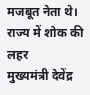मजबूत नेता थे।
राज्य में शोक की लहर
मुख्यमंत्री देवेंद्र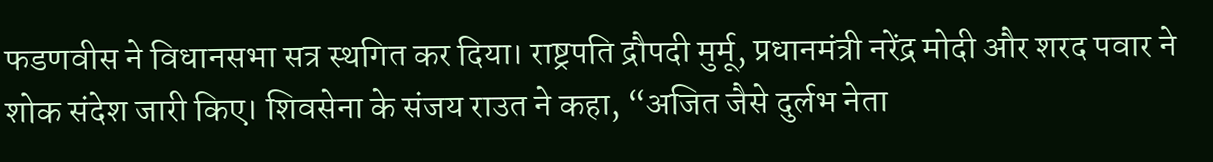फडणवीस ने विधानसभा सत्र स्थगित कर दिया। राष्ट्रपति द्रौपदी मुर्मू, प्रधानमंत्री नरेंद्र मोदी और शरद पवार ने शोक संदेश जारी किए। शिवसेना के संजय राउत ने कहा, “अजित जैसे दुर्लभ नेता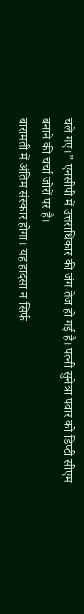चले गए।” एनसीपी में उत्तराधिकार की जंग तेज हो गई है। पत्नी सुनेत्रा पवार को डिप्टी सीएम बनाने की चर्चा जोरों पर है।
बारामती में अंतिम संस्कार होगा। यह हादसा न सिर्फ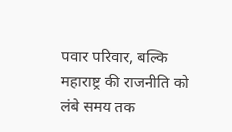पवार परिवार, बल्कि महाराष्ट्र की राजनीति को लंबे समय तक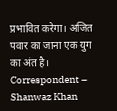प्रभावित करेगा। अजित पवार का जाना एक युग का अंत है।
Correspondent – Shanwaz Khan